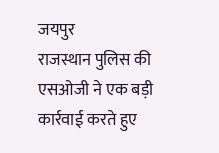जयपुर
राजस्थान पुलिस की एसओजी ने एक बड़ी कार्रवाई करते हुए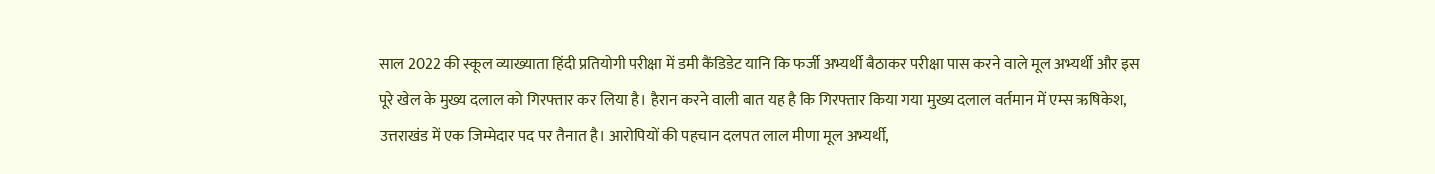साल 2022 की स्कूल व्याख्याता हिंदी प्रतियोगी परीक्षा में डमी कैंडिडेट यानि कि फर्जी अभ्यर्थी बैठाकर परीक्षा पास करने वाले मूल अभ्यर्थी और इस पूरे खेल के मुख्य दलाल को गिरफ्तार कर लिया है। हैरान करने वाली बात यह है कि गिरफ्तार किया गया मुख्य दलाल वर्तमान में एम्स ऋषिकेश, उत्तराखंड में एक जिम्मेदार पद पर तैनात है। आरोपियों की पहचान दलपत लाल मीणा मूल अभ्यर्थी,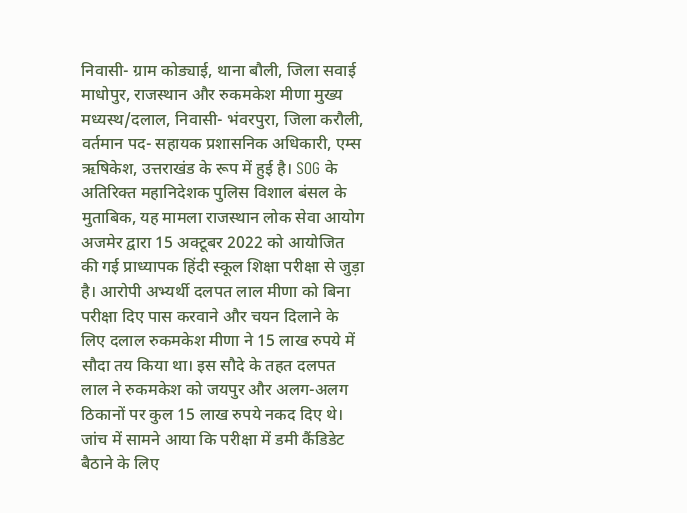निवासी- ग्राम कोड्याई, थाना बौली, जिला सवाई माधोपुर, राजस्थान और रुकमकेश मीणा मुख्य मध्यस्थ/दलाल, निवासी- भंवरपुरा, जिला करौली, वर्तमान पद- सहायक प्रशासनिक अधिकारी, एम्स ऋषिकेश, उत्तराखंड के रूप में हुई है। SOG के अतिरिक्त महानिदेशक पुलिस विशाल बंसल के मुताबिक, यह मामला राजस्थान लोक सेवा आयोग अजमेर द्वारा 15 अक्टूबर 2022 को आयोजित की गई प्राध्यापक हिंदी स्कूल शिक्षा परीक्षा से जुड़ा है। आरोपी अभ्यर्थी दलपत लाल मीणा को बिना परीक्षा दिए पास करवाने और चयन दिलाने के लिए दलाल रुकमकेश मीणा ने 15 लाख रुपये में सौदा तय किया था। इस सौदे के तहत दलपत लाल ने रुकमकेश को जयपुर और अलग-अलग ठिकानों पर कुल 15 लाख रुपये नकद दिए थे। जांच में सामने आया कि परीक्षा में डमी कैंडिडेट बैठाने के लिए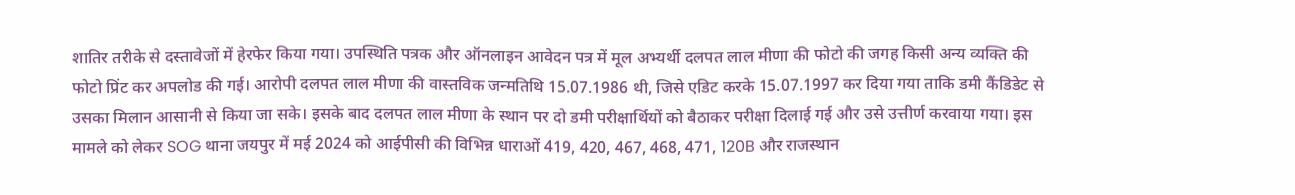शातिर तरीके से दस्तावेजों में हेरफेर किया गया। उपस्थिति पत्रक और ऑनलाइन आवेदन पत्र में मूल अभ्यर्थी दलपत लाल मीणा की फोटो की जगह किसी अन्य व्यक्ति की फोटो प्रिंट कर अपलोड की गई। आरोपी दलपत लाल मीणा की वास्तविक जन्मतिथि 15.07.1986 थी, जिसे एडिट करके 15.07.1997 कर दिया गया ताकि डमी कैंडिडेट से उसका मिलान आसानी से किया जा सके। इसके बाद दलपत लाल मीणा के स्थान पर दो डमी परीक्षार्थियों को बैठाकर परीक्षा दिलाई गई और उसे उत्तीर्ण करवाया गया। इस मामले को लेकर SOG थाना जयपुर में मई 2024 को आईपीसी की विभिन्न धाराओं 419, 420, 467, 468, 471, 120B और राजस्थान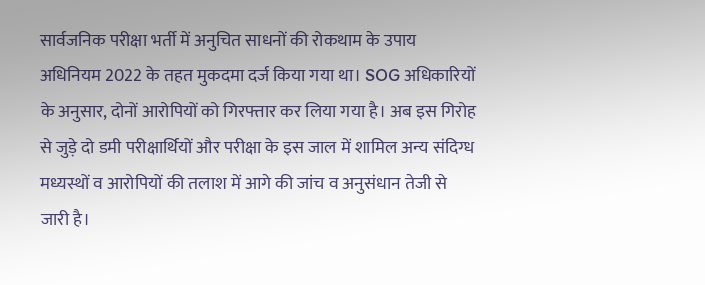सार्वजनिक परीक्षा भर्ती में अनुचित साधनों की रोकथाम के उपाय अधिनियम 2022 के तहत मुकदमा दर्ज किया गया था। SOG अधिकारियों के अनुसार, दोनों आरोपियों को गिरफ्तार कर लिया गया है। अब इस गिरोह से जुड़े दो डमी परीक्षार्थियों और परीक्षा के इस जाल में शामिल अन्य संदिग्ध मध्यस्थों व आरोपियों की तलाश में आगे की जांच व अनुसंधान तेजी से जारी है।